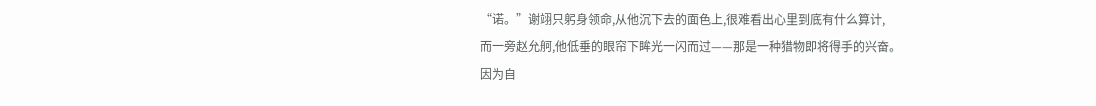“诺。”谢翊只躬身领命,从他沉下去的面色上,很难看出心里到底有什么算计,
而一旁赵允舸,他低垂的眼帘下眸光一闪而过——那是一种猎物即将得手的兴奋。
因为自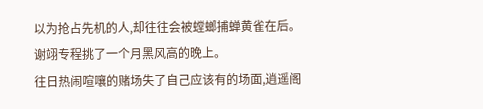以为抢占先机的人,却往往会被螳螂捕蝉黄雀在后。
谢翊专程挑了一个月黑风高的晚上。
往日热闹喧嚷的赌场失了自己应该有的场面,逍遥阁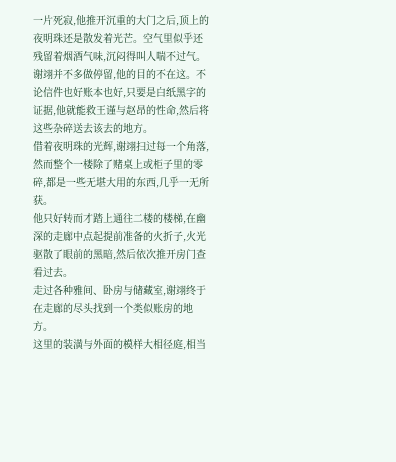一片死寂,他推开沉重的大门之后,顶上的夜明珠还是散发着光芒。空气里似乎还残留着烟酒气味,沉闷得叫人喘不过气。
谢翊并不多做停留,他的目的不在这。不论信件也好账本也好,只要是白纸黑字的证据,他就能救王谨与赵昂的性命,然后将这些杂碎送去该去的地方。
借着夜明珠的光辉,谢翊扫过每一个角落,然而整个一楼除了赌桌上或柜子里的零碎,都是一些无堪大用的东西,几乎一无所获。
他只好转而才踏上通往二楼的楼梯,在幽深的走廊中点起提前准备的火折子,火光驱散了眼前的黑暗,然后依次推开房门查看过去。
走过各种雅间、卧房与储藏室,谢翊终于在走廊的尽头找到一个类似账房的地方。
这里的装潢与外面的模样大相径庭,相当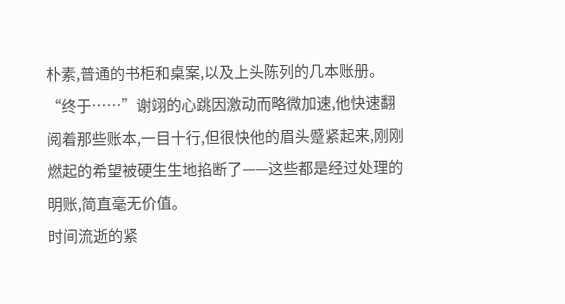朴素,普通的书柜和桌案,以及上头陈列的几本账册。
“终于……”谢翊的心跳因激动而略微加速,他快速翻阅着那些账本,一目十行,但很快他的眉头蹙紧起来,刚刚燃起的希望被硬生生地掐断了——这些都是经过处理的明账,简直毫无价值。
时间流逝的紧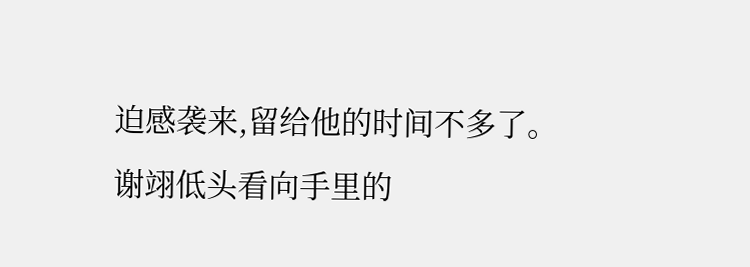迫感袭来,留给他的时间不多了。
谢翊低头看向手里的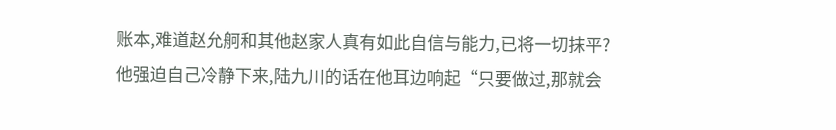账本,难道赵允舸和其他赵家人真有如此自信与能力,已将一切抹平?
他强迫自己冷静下来,陆九川的话在他耳边响起“只要做过,那就会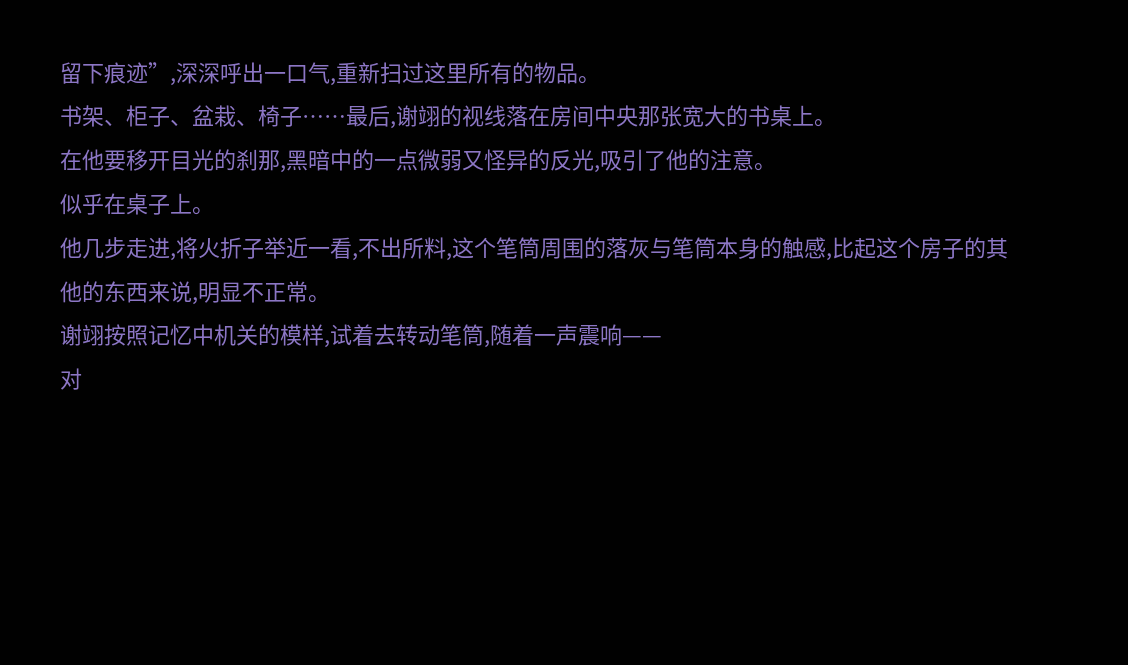留下痕迹”,深深呼出一口气,重新扫过这里所有的物品。
书架、柜子、盆栽、椅子……最后,谢翊的视线落在房间中央那张宽大的书桌上。
在他要移开目光的刹那,黑暗中的一点微弱又怪异的反光,吸引了他的注意。
似乎在桌子上。
他几步走进,将火折子举近一看,不出所料,这个笔筒周围的落灰与笔筒本身的触感,比起这个房子的其他的东西来说,明显不正常。
谢翊按照记忆中机关的模样,试着去转动笔筒,随着一声震响——
对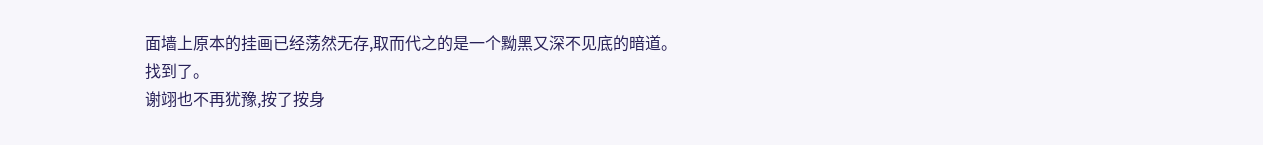面墙上原本的挂画已经荡然无存,取而代之的是一个黝黑又深不见底的暗道。
找到了。
谢翊也不再犹豫,按了按身